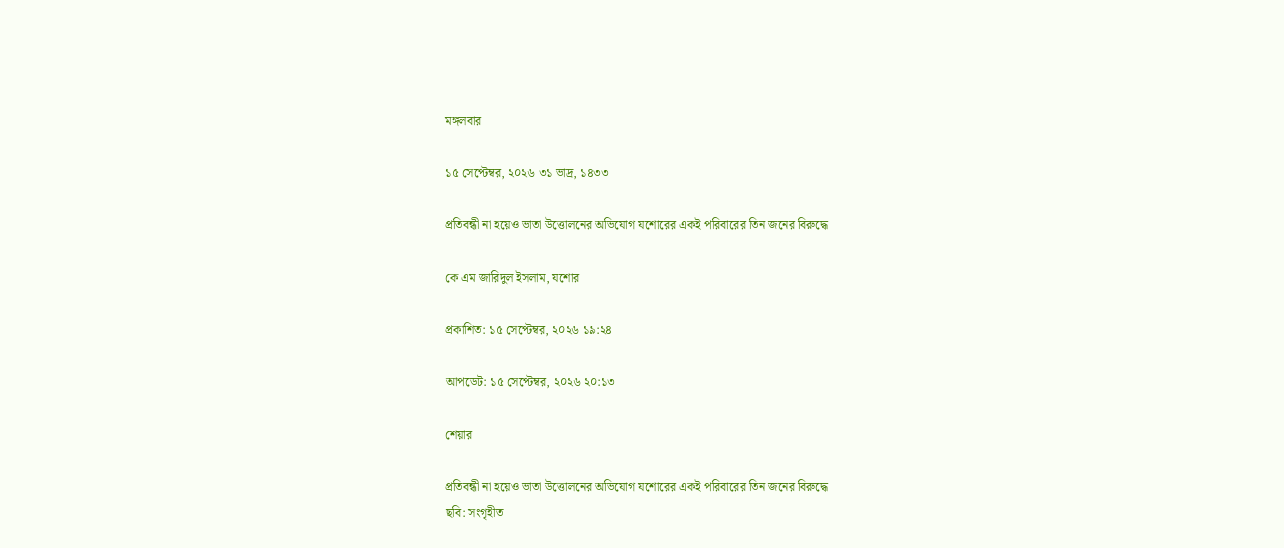মঙ্গলবার

১৫ সেপ্টেম্বর, ২০২৬ ৩১ ভাদ্র, ১৪৩৩

প্রতিবন্ধী না হয়েও ভাতা উত্তোলনের অভিযোগ যশোরের একই পরিবারের তিন জনের বিরুদ্ধে

কে এম জারিদুল ইসলাম, যশোর

প্রকাশিত: ১৫ সেপ্টেম্বর, ২০২৬ ১৯:২৪

আপডেট: ১৫ সেপ্টেম্বর, ২০২৬ ২০:১৩

শেয়ার

প্রতিবন্ধী না হয়েও ভাতা উত্তোলনের অভিযোগ যশোরের একই পরিবারের তিন জনের বিরুদ্ধে
ছবি: সংগৃহীত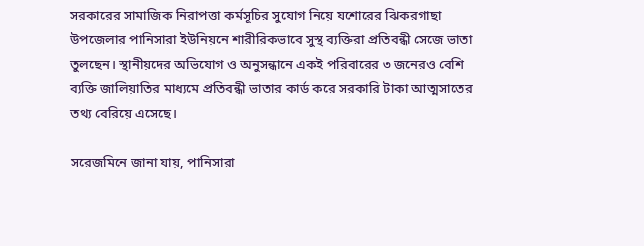সরকারের সামাজিক নিরাপত্তা কর্মসূচির সুযোগ নিয়ে যশোরের ঝিকরগাছা উপজেলার পানিসারা ইউনিয়নে শারীরিকভাবে সুস্থ ব্যক্তিরা প্রতিবন্ধী সেজে ভাতা তুলছেন। স্থানীয়দের অভিযোগ ও অনুসন্ধানে একই পরিবারের ৩ জনেরও বেশি ব্যক্তি জালিয়াতির মাধ্যমে প্রতিবন্ধী ভাতার কার্ড করে সরকারি টাকা আত্মসাতের তথ্য বেরিয়ে এসেছে।

সরেজমিনে জানা যায়, পানিসারা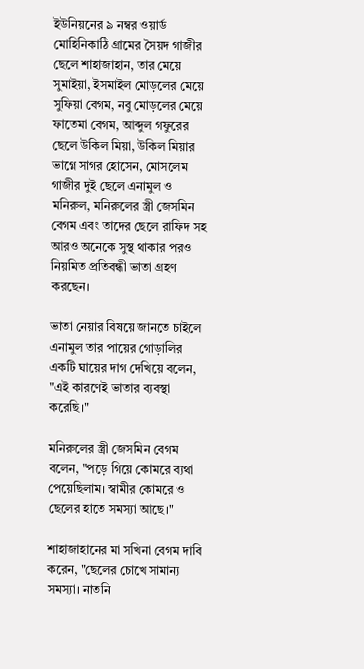ইউনিয়নের ৯ নম্বর ওয়ার্ড মোহিনিকাঠি গ্রামের সৈয়দ গাজীর ছেলে শাহাজাহান, তার মেয়ে সুমাইয়া, ইসমাইল মোড়লের মেয়ে সুফিয়া বেগম, নবু মোড়লের মেয়ে ফাতেমা বেগম, আব্দুল গফুরের ছেলে উকিল মিয়া, উকিল মিয়ার ভাগ্নে সাগর হোসেন, মোসলেম গাজীর দুই ছেলে এনামুল ও মনিরুল, মনিরুলের স্ত্রী জেসমিন বেগম এবং তাদের ছেলে রাফিদ সহ আরও অনেকে সুস্থ থাকার পরও নিয়মিত প্রতিবন্ধী ভাতা গ্রহণ করছেন।

ভাতা নেয়ার বিষয়ে জানতে চাইলে এনামুল তার পায়ের গোড়ালির একটি ঘায়ের দাগ দেখিয়ে বলেন, "এই কারণেই ভাতার ব্যবস্থা করেছি।"

মনিরুলের স্ত্রী জেসমিন বেগম বলেন, "পড়ে গিয়ে কোমরে ব্যথা পেয়েছিলাম। স্বামীর কোমরে ও ছেলের হাতে সমস্যা আছে।"

শাহাজাহানের মা সখিনা বেগম দাবি করেন, "ছেলের চোখে সামান্য সমস্যা। নাতনি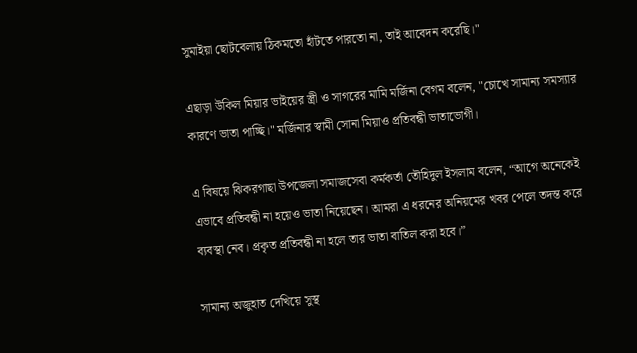সুমাইয়া ছোটবেলায় ঠিকমতো হাঁটতে পারতো না, তাই আবেদন করেছি।"

এছাড়া উকিল মিয়ার ভাইয়ের স্ত্রী ও সাগরের মামি মর্জিনা বেগম বলেন, "চোখে সামান্য সমস্যার কারণে ভাতা পাচ্ছি।" মর্জিনার স্বামী সোনা মিয়াও প্রতিবন্ধী ভাতাভোগী।

এ বিষয়ে ঝিকরগাছা উপজেলা সমাজসেবা কর্মকর্তা তৌহিদুল ইসলাম বলেন, “আগে অনেকেই এভাবে প্রতিবন্ধী না হয়েও ভাতা নিয়েছেন। আমরা এ ধরনের অনিয়মের খবর পেলে তদন্ত করে ব্যবস্থা নেব। প্রকৃত প্রতিবন্ধী না হলে তার ভাতা বাতিল করা হবে।”

সামান্য অজুহাত দেখিয়ে সুস্থ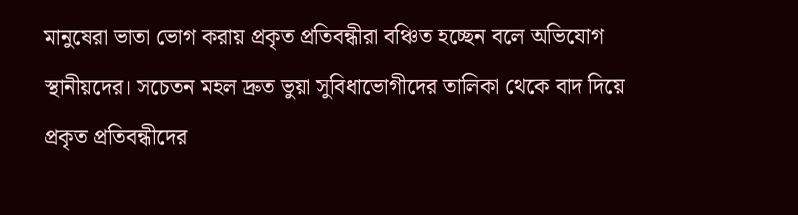মানুষেরা ভাতা ভোগ করায় প্রকৃত প্রতিবন্ধীরা বঞ্চিত হচ্ছেন বলে অভিযোগ স্থানীয়দের। সচেতন মহল দ্রুত ভুয়া সুবিধাভোগীদের তালিকা থেকে বাদ দিয়ে প্রকৃত প্রতিবন্ধীদের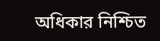অধিকার নিশ্চিত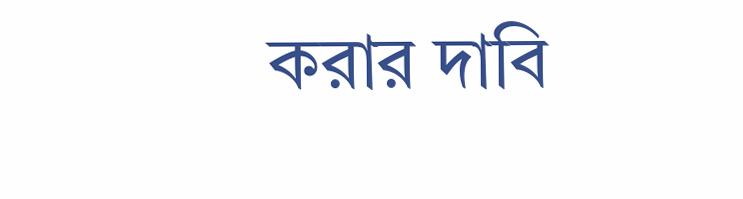করার দাবি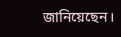জানিয়েছেন।